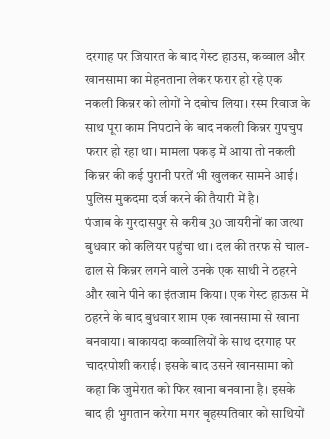दरगाह पर जियारत के बाद गेस्ट हाउस, कव्वाल और खानसामा का मेहनताना लेकर फरार हो रहे एक नकली किन्नर को लोगों ने दबोच लिया। रस्म रिवाज के साथ पूरा काम निपटाने के बाद नकली किन्नर गुपचुप फरार हो रहा था। मामला पकड़ में आया तो नकली किन्नर की कई पुरानी परतें भी खुलकर सामने आई। पुलिस मुकदमा दर्ज करने की तैयारी में है।
पंजाब के गुरदासपुर से करीब 30 जायरीनों का जत्था बुधवार को कलियर पहुंचा था। दल की तरफ से चाल-ढाल से किन्नर लगने वाले उनके एक साथी ने ठहरने और खाने पीने का इंतजाम किया। एक गेस्ट हाऊस में ठहरने के बाद बुधवार शाम एक खानसामा से खाना बनवाया। बाकायदा कव्वालियों के साथ दरगाह पर चादरपोशी कराई। इसके बाद उसने खानसामा को कहा कि जुमेरात को फिर खाना बनवाना है। इसके बाद ही भुगतान करेगा मगर बृहस्पतिवार को साथियों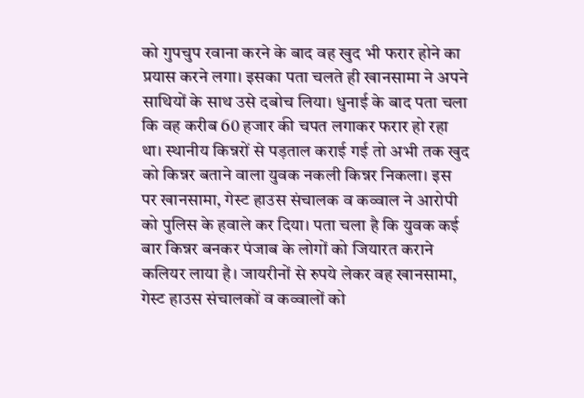को गुपचुप रवाना करने के बाद वह खुद भी फरार होने का प्रयास करने लगा। इसका पता चलते ही खानसामा ने अपने साथियों के साथ उसे दबोच लिया। धुनाई के बाद पता चला कि वह करीब 60 हजार की चपत लगाकर फरार हो रहा था। स्थानीय किन्नरों से पड़ताल कराई गई तो अभी तक खुद को किन्नर बताने वाला युवक नकली किन्नर निकला। इस पर खानसामा, गेस्ट हाउस संचालक व कव्वाल ने आरोपी को पुलिस के हवाले कर दिया। पता चला है कि युवक कई बार किन्नर बनकर पंजाब के लोगों को जियारत कराने कलियर लाया है। जायरीनों से रुपये लेकर वह खानसामा, गेस्ट हाउस संचालकों व कव्वालों को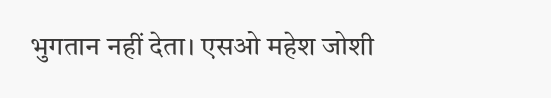भुगतान नहीं देता। एसओ महेश जोशी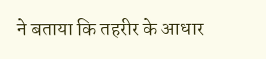ने बताया कि तहरीर के आधार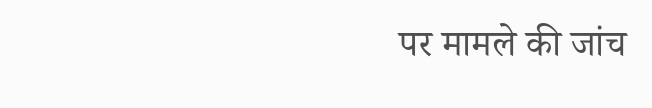पर मामले की जांच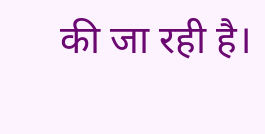की जा रही है।